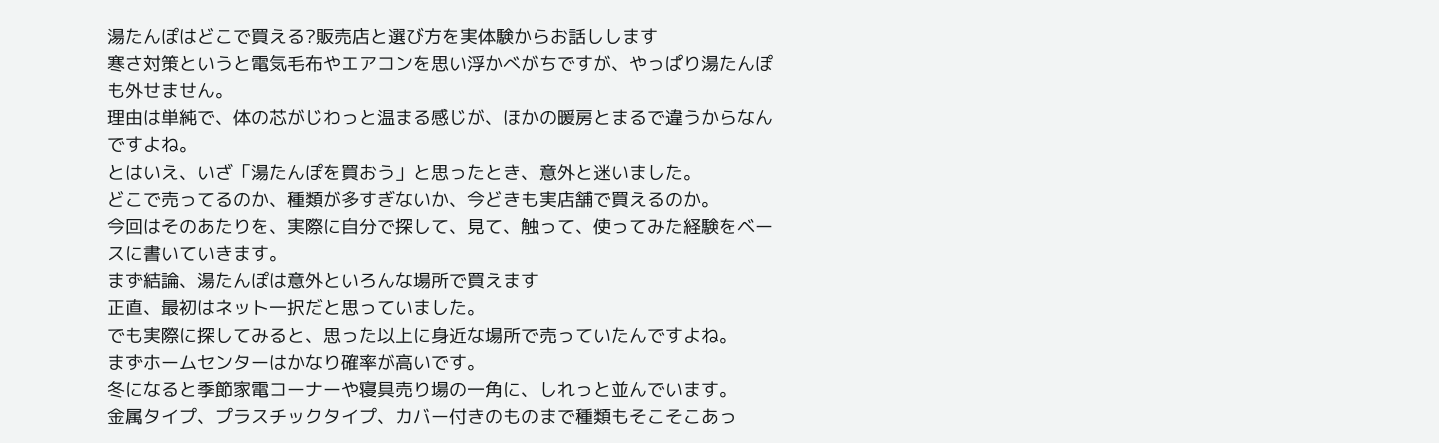湯たんぽはどこで買える?販売店と選び方を実体験からお話しします
寒さ対策というと電気毛布やエアコンを思い浮かべがちですが、やっぱり湯たんぽも外せません。
理由は単純で、体の芯がじわっと温まる感じが、ほかの暖房とまるで違うからなんですよね。
とはいえ、いざ「湯たんぽを買おう」と思ったとき、意外と迷いました。
どこで売ってるのか、種類が多すぎないか、今どきも実店舗で買えるのか。
今回はそのあたりを、実際に自分で探して、見て、触って、使ってみた経験をベースに書いていきます。
まず結論、湯たんぽは意外といろんな場所で買えます
正直、最初はネット一択だと思っていました。
でも実際に探してみると、思った以上に身近な場所で売っていたんですよね。
まずホームセンターはかなり確率が高いです。
冬になると季節家電コーナーや寝具売り場の一角に、しれっと並んでいます。
金属タイプ、プラスチックタイプ、カバー付きのものまで種類もそこそこあっ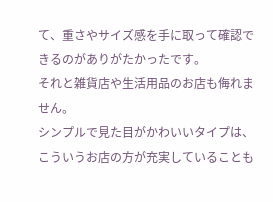て、重さやサイズ感を手に取って確認できるのがありがたかったです。
それと雑貨店や生活用品のお店も侮れません。
シンプルで見た目がかわいいタイプは、こういうお店の方が充実していることも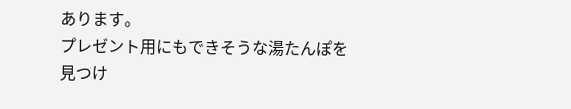あります。
プレゼント用にもできそうな湯たんぽを見つけ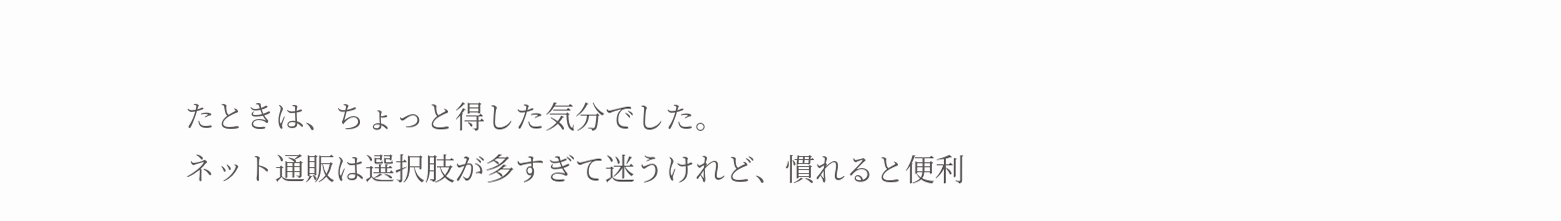たときは、ちょっと得した気分でした。
ネット通販は選択肢が多すぎて迷うけれど、慣れると便利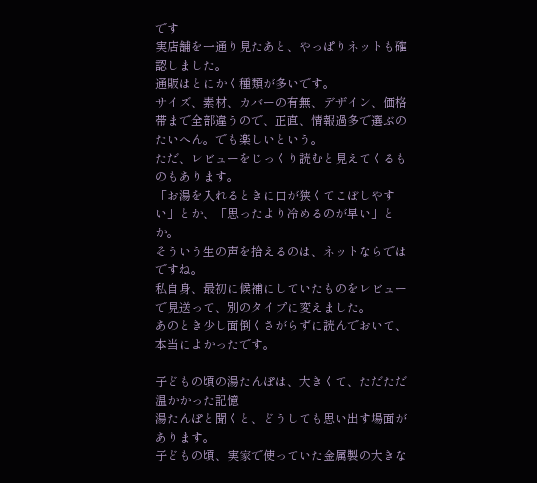です
実店舗を一通り見たあと、やっぱりネットも確認しました。
通販はとにかく種類が多いです。
サイズ、素材、カバーの有無、デザイン、価格帯まで全部違うので、正直、情報過多で選ぶのたいへん。でも楽しいという。
ただ、レビューをじっくり読むと見えてくるものもあります。
「お湯を入れるときに口が狭くてこぼしやすい」とか、「思ったより冷めるのが早い」とか。
そういう生の声を拾えるのは、ネットならではですね。
私自身、最初に候補にしていたものをレビューで見送って、別のタイプに変えました。
あのとき少し面倒くさがらずに読んでおいて、本当によかったです。

子どもの頃の湯たんぽは、大きくて、ただただ温かかった記憶
湯たんぽと聞くと、どうしても思い出す場面があります。
子どもの頃、実家で使っていた金属製の大きな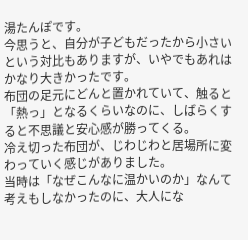湯たんぽです。
今思うと、自分が子どもだったから小さいという対比もありますが、いやでもあれはかなり大きかったです。
布団の足元にどんと置かれていて、触ると「熱っ」となるくらいなのに、しばらくすると不思議と安心感が勝ってくる。
冷え切った布団が、じわじわと居場所に変わっていく感じがありました。
当時は「なぜこんなに温かいのか」なんて考えもしなかったのに、大人にな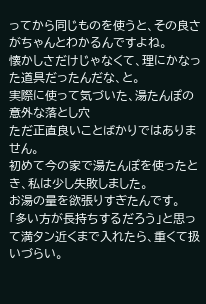ってから同じものを使うと、その良さがちゃんとわかるんですよね。
懐かしさだけじゃなくて、理にかなった道具だったんだな、と。
実際に使って気づいた、湯たんぽの意外な落とし穴
ただ正直良いことばかりではありません。
初めて今の家で湯たんぽを使ったとき、私は少し失敗しました。
お湯の量を欲張りすぎたんです。
「多い方が長持ちするだろう」と思って満タン近くまで入れたら、重くて扱いづらい。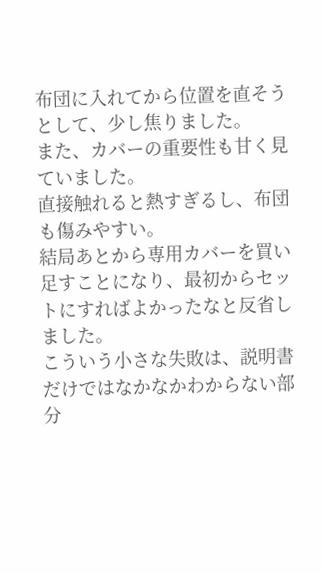布団に入れてから位置を直そうとして、少し焦りました。
また、カバーの重要性も甘く見ていました。
直接触れると熱すぎるし、布団も傷みやすい。
結局あとから専用カバーを買い足すことになり、最初からセットにすればよかったなと反省しました。
こういう小さな失敗は、説明書だけではなかなかわからない部分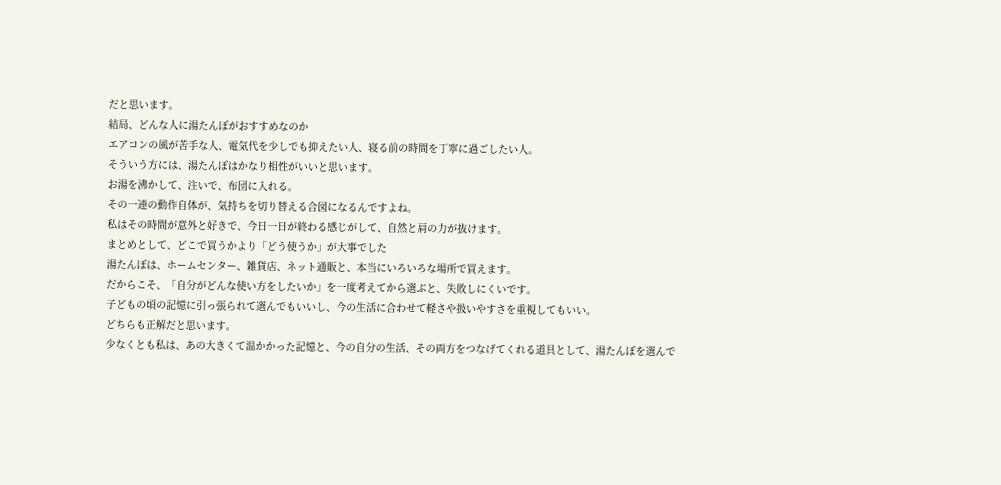だと思います。
結局、どんな人に湯たんぽがおすすめなのか
エアコンの風が苦手な人、電気代を少しでも抑えたい人、寝る前の時間を丁寧に過ごしたい人。
そういう方には、湯たんぽはかなり相性がいいと思います。
お湯を沸かして、注いで、布団に入れる。
その一連の動作自体が、気持ちを切り替える合図になるんですよね。
私はその時間が意外と好きで、今日一日が終わる感じがして、自然と肩の力が抜けます。
まとめとして、どこで買うかより「どう使うか」が大事でした
湯たんぽは、ホームセンター、雑貨店、ネット通販と、本当にいろいろな場所で買えます。
だからこそ、「自分がどんな使い方をしたいか」を一度考えてから選ぶと、失敗しにくいです。
子どもの頃の記憶に引っ張られて選んでもいいし、今の生活に合わせて軽さや扱いやすさを重視してもいい。
どちらも正解だと思います。
少なくとも私は、あの大きくて温かかった記憶と、今の自分の生活、その両方をつなげてくれる道具として、湯たんぽを選んで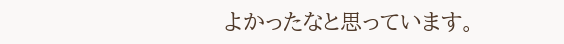よかったなと思っています。